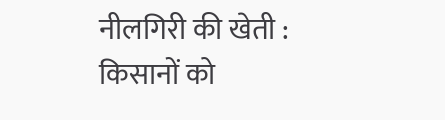नीलगिरी की खेती : किसानों को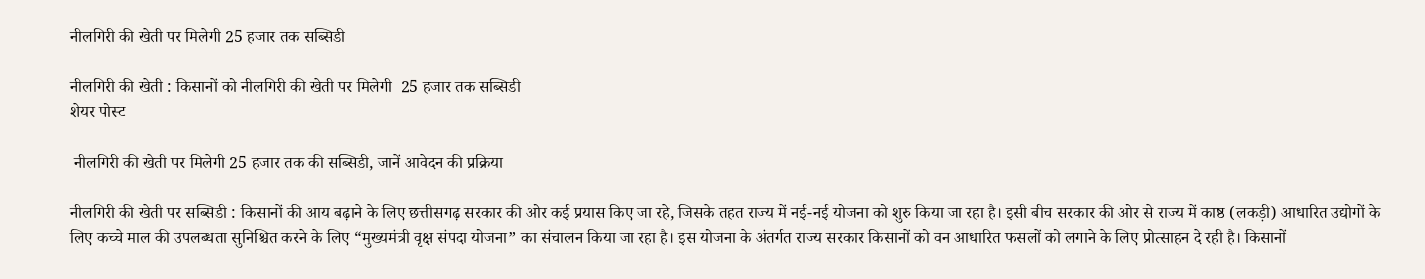नीलगिरी की खेती पर मिलेगी 25 हजार तक सब्सिडी

नीलगिरी की खेती : किसानों को नीलगिरी की खेती पर मिलेगी  25 हजार तक सब्सिडी
शेयर पोस्ट

 नीलगिरी की खेती पर मिलेगी 25 हजार तक की सब्सिडी, जानें आवेदन की प्रक्रिया

नीलगिरी की खेती पर सब्सिडी : किसानों की आय बढ़ाने के लिए छत्तीसगढ़ सरकार की ओर कई प्रयास किए जा रहे, जिसके तहत राज्य में नई-नई योजना को शुरु किया जा रहा है। इसी बीच सरकार की ओर से राज्य में काष्ठ (लकड़ी) आधारित उद्योगों के लिए कच्चे माल की उपलब्धता सुनिश्चित करने के लिए “मुख्यमंत्री वृक्ष संपदा योजना” का संचालन किया जा रहा है। इस योजना के अंतर्गत राज्य सरकार किसानों को वन आधारित फसलों को लगाने के लिए प्रोत्साहन दे रही है। किसानों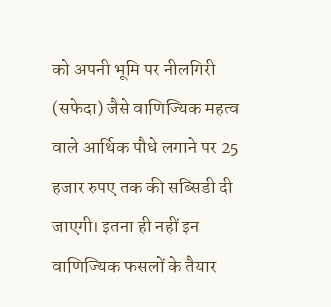को अपनी भूमि पर नीलगिरी (सफेदा) जैसे वाणिज्यिक महत्व वाले आर्थिक पौधे लगाने पर 25 हजार रुपए तक की सब्सिडी दी जाएगी। इतना ही नहीं इन वाणिज्यिक फसलों के तैयार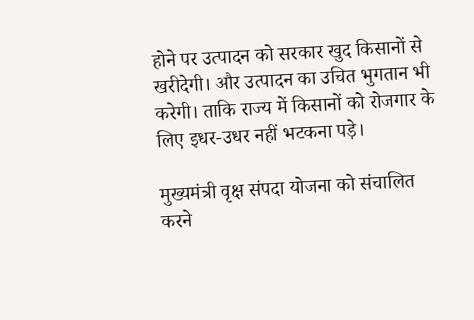होने पर उत्पादन को सरकार खुद किसानों से खरीदेगी। और उत्पादन का उचित भुगतान भी करेगी। ताकि राज्य में किसानों को रोजगार के लिए इधर-उधर नहीं भटकना पड़े।

मुख्यमंत्री वृक्ष संपदा योजना को संचालित करने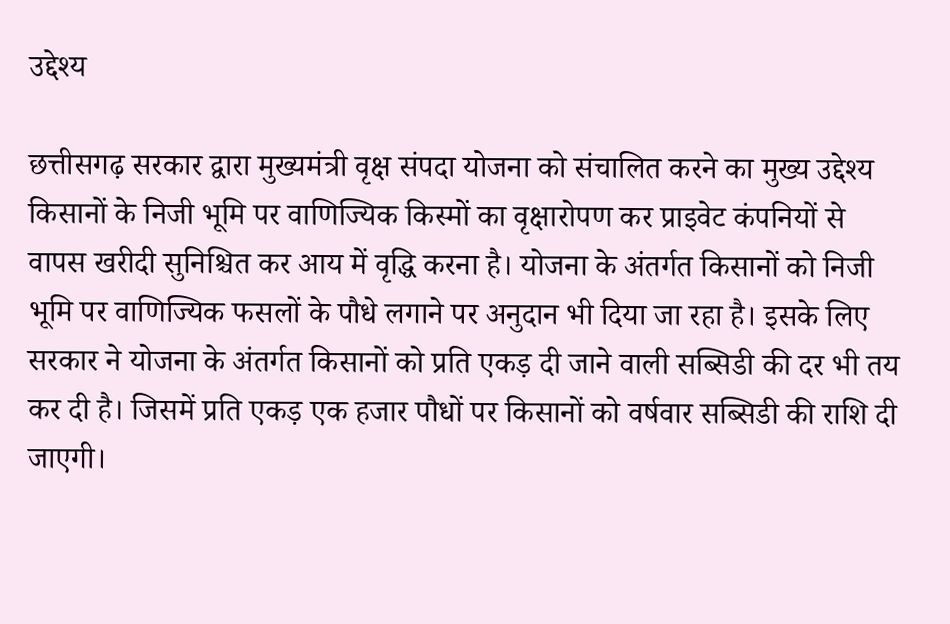उद्देश्य

छत्तीसगढ़ सरकार द्वारा मुख्यमंत्री वृक्ष संपदा योजना को संचालित करने का मुख्य उद्देश्य किसानों के निजी भूमि पर वाणिज्यिक किस्मों का वृक्षारोपण कर प्राइवेट कंपनियों से वापस खरीदी सुनिश्चित कर आय में वृद्धि करना है। योजना के अंतर्गत किसानों को निजी भूमि पर वाणिज्यिक फसलों के पौधे लगाने पर अनुदान भी दिया जा रहा है। इसके लिए सरकार ने योजना के अंतर्गत किसानों को प्रति एकड़ दी जाने वाली सब्सिडी की दर भी तय कर दी है। जिसमें प्रति एकड़ एक हजार पौधों पर किसानों को वर्षवार सब्सिडी की राशि दी जाएगी।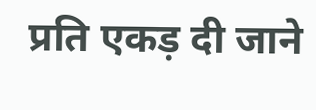प्रति एकड़ दी जाने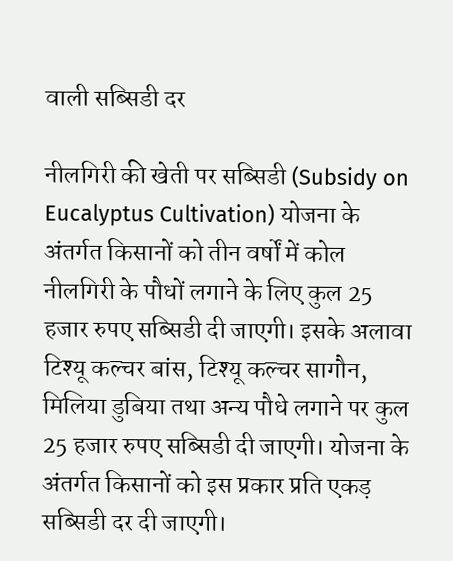वाली सब्सिडी दर

नीलगिरी की खेती पर सब्सिडी (Subsidy on Eucalyptus Cultivation) योजना के अंतर्गत किसानों को तीन वर्षों में कोल नीलगिरी के पौधों लगाने के लिए कुल 25 हजार रुपए सब्सिडी दी जाएगी। इसके अलावा टिश्यू कल्चर बांस, टिश्यू कल्चर सागौन, मिलिया डुबिया तथा अन्य पौधे लगाने पर कुल 25 हजार रुपए सब्सिडी दी जाएगी। योजना के अंतर्गत किसानों को इस प्रकार प्रति एकड़ सब्सिडी दर दी जाएगी।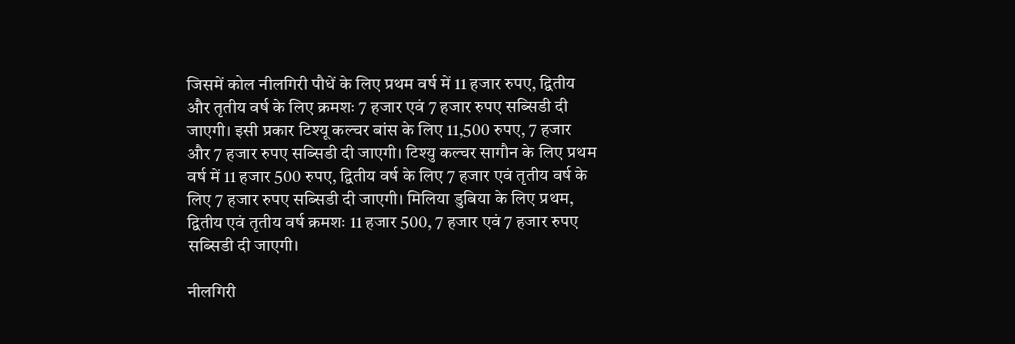जिसमें कोल नीलगिरी पौधें के लिए प्रथम वर्ष में 11 हजार रुपए, द्वितीय और तृतीय वर्ष के लिए क्रमशः 7 हजार एवं 7 हजार रुपए सब्सिडी दी जाएगी। इसी प्रकार टिश्यू कल्चर बांस के लिए 11,500 रुपए, 7 हजार और 7 हजार रुपए सब्सिडी दी जाएगी। टिश्यु कल्चर सागौन के लिए प्रथम वर्ष में 11 हजार 500 रुपए, द्वितीय वर्ष के लिए 7 हजार एवं तृतीय वर्ष के लिए 7 हजार रुपए सब्सिडी दी जाएगी। मिलिया डुबिया के लिए प्रथम, द्वितीय एवं तृतीय वर्ष क्रमशः 11 हजार 500, 7 हजार एवं 7 हजार रुपए सब्सिडी दी जाएगी।

नीलगिरी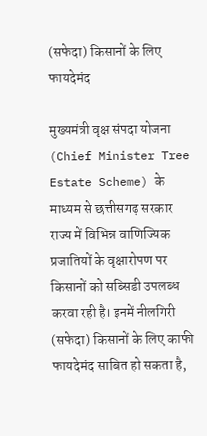(सफेदा) किसानों के लिए फायदेमंद

मुख्यमंत्री वृक्ष संपदा योजना (Chief Minister Tree Estate Scheme) के माध्यम से छत्तीसगढ़ सरकार राज्य में विभिन्न वाणिज्यिक प्रजातियों के वृक्षारोपण पर किसानों को सब्सिडी उपलब्ध करवा रही है। इनमें नीलगिरी (सफेदा) किसानों के लिए काफी फायदेमंद साबित हो सकता है,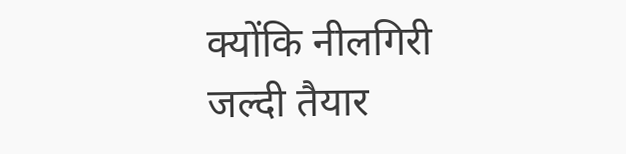क्योंकि नीलगिरी जल्दी तैयार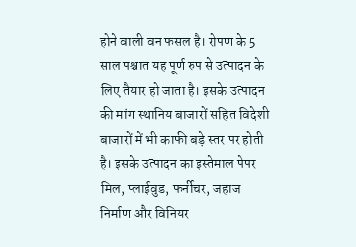होने वाली वन फसल है। रोपण के 5 साल पश्चात यह पूर्ण रुप से उत्पादन के लिए तैयार हो जाता है। इसके उत्पादन की मांग स्थानिय बाजारों सहित विदेशी बाजारों में भी काफी बड़े स्तर पर होती है। इसके उत्पादन का इस्तेमाल पेपर मिल, प्लाईवुड, फर्नीचर, जहाज निर्माण और विनियर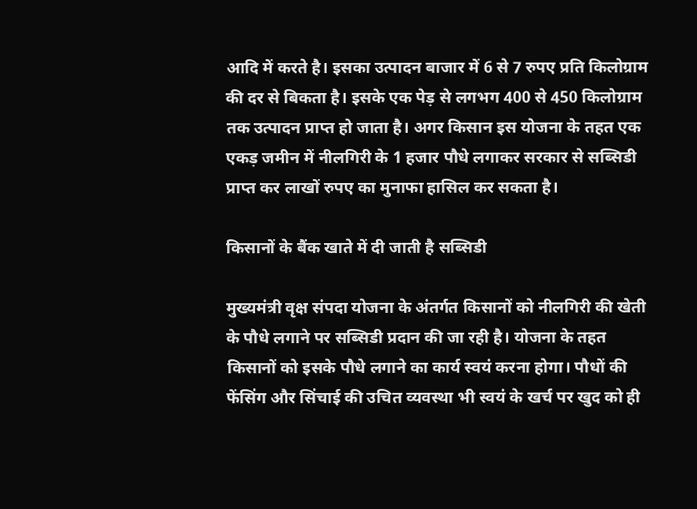आदि में करते है। इसका उत्पादन बाजार में 6 से 7 रुपए प्रति किलोग्राम की दर से बिकता है। इसके एक पेड़ से लगभग 400 से 450 किलोग्राम तक उत्पादन प्राप्त हो जाता है। अगर किसान इस योजना के तहत एक एकड़ जमीन में नीलगिरी के 1 हजार पौधे लगाकर सरकार से सब्सिडी प्राप्त कर लाखों रुपए का मुनाफा हासिल कर सकता है।

किसानों के बैंक खाते में दी जाती है सब्सिडी

मुख्यमंत्री वृक्ष संपदा योजना के अंतर्गत किसानों को नीलगिरी की खेती के पौधे लगाने पर सब्सिडी प्रदान की जा रही है। योजना के तहत किसानों को इसके पौधे लगाने का कार्य स्वयं करना होगा। पौधों की फेंसिंग और सिंचाई की उचित व्यवस्था भी स्वयं के खर्च पर खुद को ही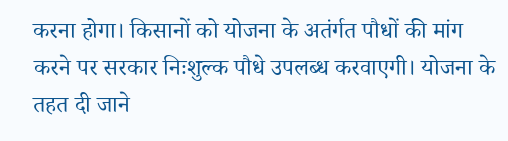करना होगा। किसानों को योजना के अतंर्गत पौधों की मांग करने पर सरकार निःशुल्क पौधे उपलब्ध करवाएगी। योजना के तहत दी जाने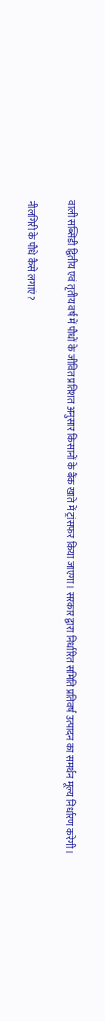वाली सब्सिडी द्वितीय एवं तृतीय वर्ष में पौधों के जीवित प्रतिशत अनुसार किसानों के बैंक खाते में ट्रांसफर किया जाएगा। सरकार द्वारा निर्धारित समिति प्रतिवर्ष उत्पादन का समर्थन मूल्य निर्धारण करेगी।

नीलगिरी के पौधे कैसे लगाएं?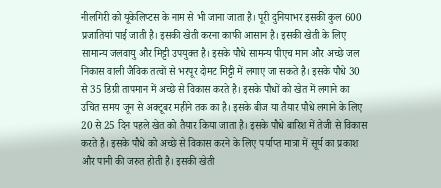नीलगिरी को यूकेलिप्टस के नाम से भी जाना जाता है। पूरी दुनियाभर इसकी कुल 600 प्रजातियां पाई जाती है। इसकी खेती करना काफी आसान है। इसकी खेती के लिए सामान्य जलवायु और मिट्टी उपयुक्त है। इसके पौधे सामन्य पीएच मान और अच्छे जल निकास वाली जैविक तत्वों से भरपूर दोमट मिट्टी में लगाए जा सकते है। इसके पौधे 30 से 35 डिग्री तापमान में अच्छे से विकास करते है। इसके पौधों को खेत में लगाने का उचित समय जून से अक्टूबर महीने तक का है। इसके बीज या तैयार पौधे लगाने के लिए 20 से 25 दिन पहले खेत को तैयार किया जाता है। इसके पौधे बारिश में तेजी से विकास करते है। इसके पौधे को अच्छे से विकास करने के लिए पर्याप्त मात्रा में सूर्य का प्रकाश और पानी की जरुत होती है। इसकी खेती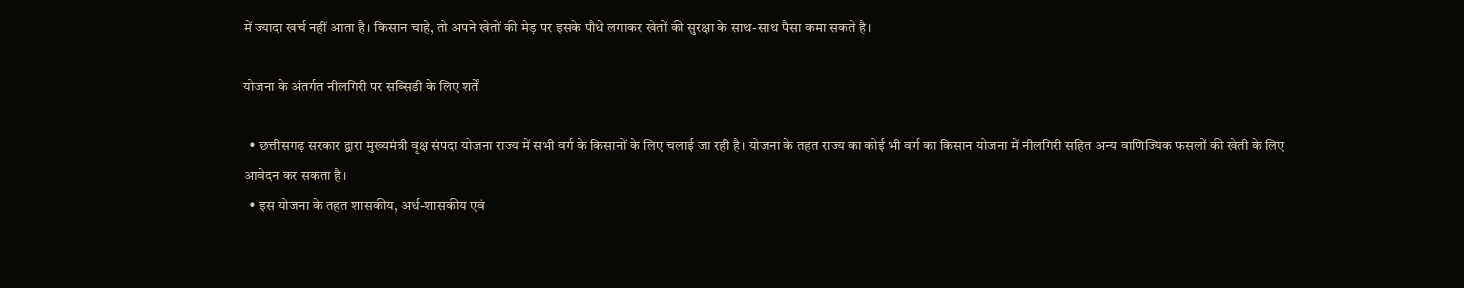में ज्यादा खर्च नहीं आता है। किसान चाहे, तो अपने खेतों की मेड़ पर इसके पौधे लगाकर खेतों की सुरक्षा के साथ-साथ पैसा कमा सकते है।

योजना के अंतर्गत नीलगिरी पर सब्सिडी के लिए शर्तें

  • छत्तीसगढ़ सरकार द्वारा मुख्यमंत्री वृक्ष संपदा योजना राज्य में सभी वर्ग के किसानों के लिए चलाई जा रही है। योजना के तहत राज्य का कोई भी वर्ग का किसान योजना में नीलगिरी सहित अन्य वाणिज्यिक फसलों की खेती के लिए आवेदन कर सकता है।
  • इस योजना के तहत शासकीय, अर्ध-शासकीय एवं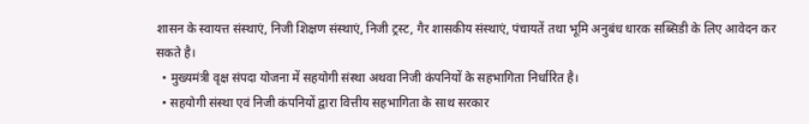शासन के स्वायत्त संस्थाएं, निजी शिक्षण संस्थाएं, निजी ट्रस्ट, गैर शासकीय संस्थाएं, पंचायतें तथा भूमि अनुबंध धारक सब्सिडी के लिए आवेदन कर सकते है।
  • मुख्यमंत्री वृक्ष संपदा योजना में सहयोगी संस्था अथवा निजी कंपनियों के सहभागिता निर्धारित है।
  • सहयोगी संस्था एवं निजी कंपनियों द्वारा वित्तीय सहभागिता के साथ सरकार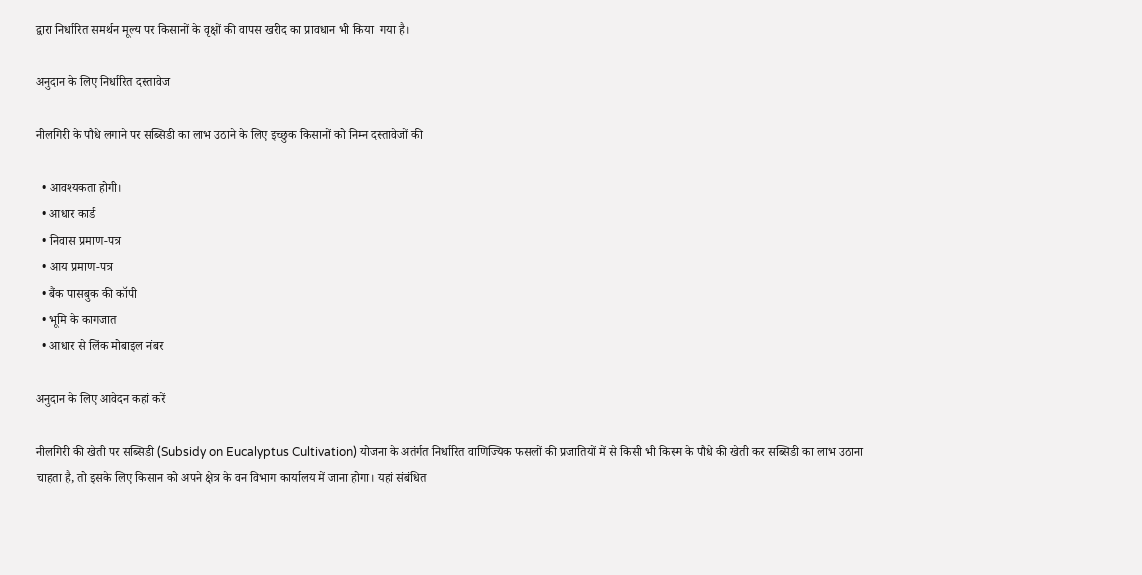द्वारा निर्धारित समर्थन मूल्य पर किसानों के वृक्षों की वापस खरीद का प्रावधान भी किया  गया है।

अनुदान के लिए निर्धारित दस्तावेज

नीलगिरी के पौधे लगाने पर सब्सिडी का लाभ उठाने के लिए इच्छुक किसानों को निम्न दस्तावेजों की

  • आवश्यकता होगी।
  • आधार कार्ड
  • निवास प्रमाण-पत्र
  • आय प्रमाण-पत्र
  • बैंक पासबुक की कॉपी
  • भूमि के कागजात
  • आधार से लिंक मोबाइल नंबर

अनुदान के लिए आवेदन कहां करें

नीलगिरी की खेती पर सब्सिडी (Subsidy on Eucalyptus Cultivation) योजना के अतंर्गत निर्धारित वाणिज्यिक फसलों की प्रजातियों में से किसी भी किस्म के पौधे की खेती कर सब्सिडी का लाभ उठाना चाहता है, तो इसके लिए किसान को अपने क्षेत्र के वन विभाग कार्यालय में जाना होगा। यहां संबंधित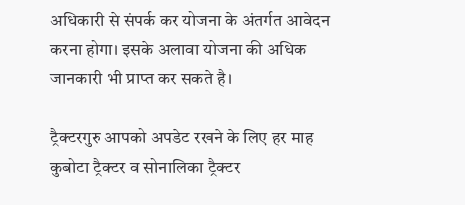अधिकारी से संपर्क कर योजना के अंतर्गत आवेदन करना होगा। इसके अलावा योजना की अधिक जानकारी भी प्राप्त कर सकते है।

ट्रैक्टरगुरु आपको अपडेट रखने के लिए हर माह कुबोटा ट्रैक्टर व सोनालिका ट्रैक्टर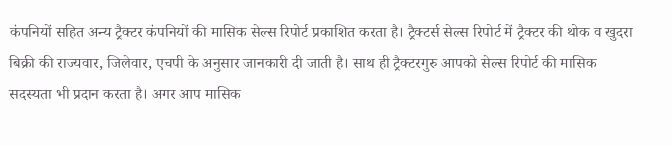कंपनियों सहित अन्य ट्रैक्टर कंपनियों की मासिक सेल्स रिपोर्ट प्रकाशित करता है। ट्रैक्टर्स सेल्स रिपोर्ट में ट्रैक्टर की थोक व खुदरा बिक्री की राज्यवार, जिलेवार, एचपी के अनुसार जानकारी दी जाती है। साथ ही ट्रैक्टरगुरु आपको सेल्स रिपोर्ट की मासिक सदस्यता भी प्रदान करता है। अगर आप मासिक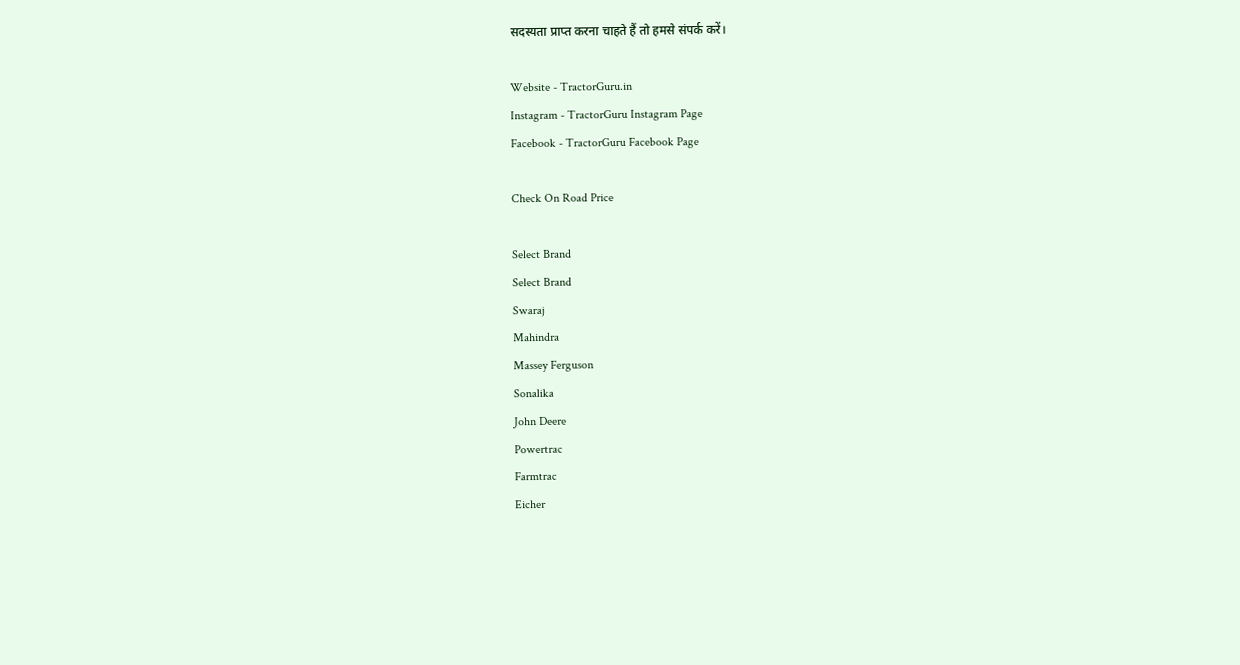सदस्यता प्राप्त करना चाहते हैं तो हमसे संपर्क करें।

Website - TractorGuru.in
Instagram - TractorGuru Instagram Page
Facebook - TractorGuru Facebook Page

Check On Road Price

Select Brand
Select Brand
Swaraj
Mahindra
Massey Ferguson
Sonalika
John Deere
Powertrac
Farmtrac
Eicher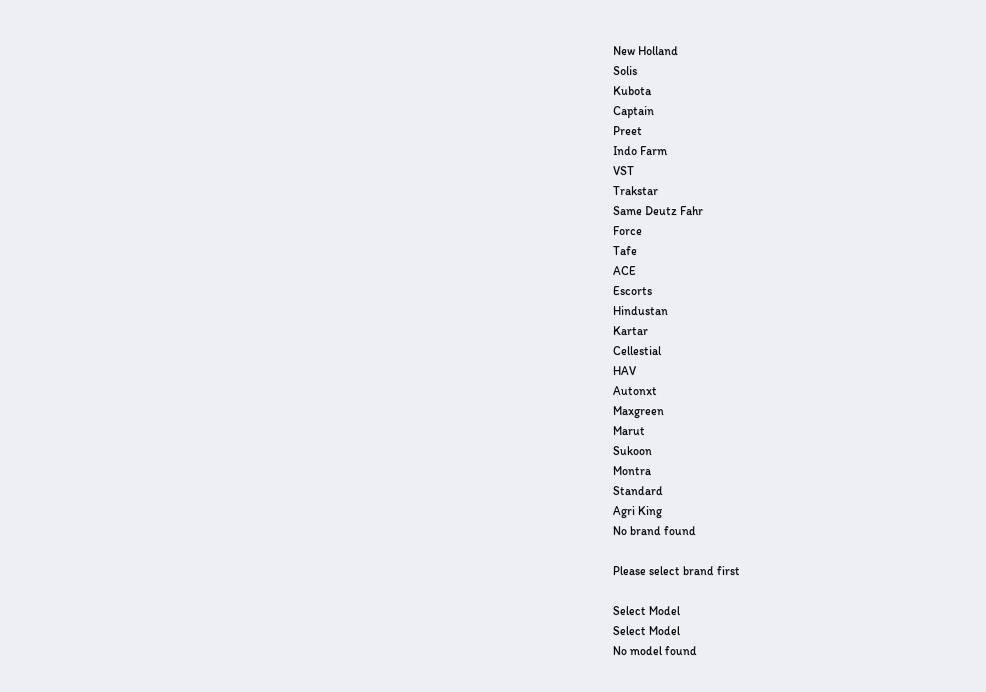New Holland
Solis
Kubota
Captain
Preet
Indo Farm
VST
Trakstar
Same Deutz Fahr
Force
Tafe
ACE
Escorts
Hindustan
Kartar
Cellestial
HAV
Autonxt
Maxgreen
Marut
Sukoon
Montra
Standard
Agri King
No brand found

Please select brand first

Select Model
Select Model
No model found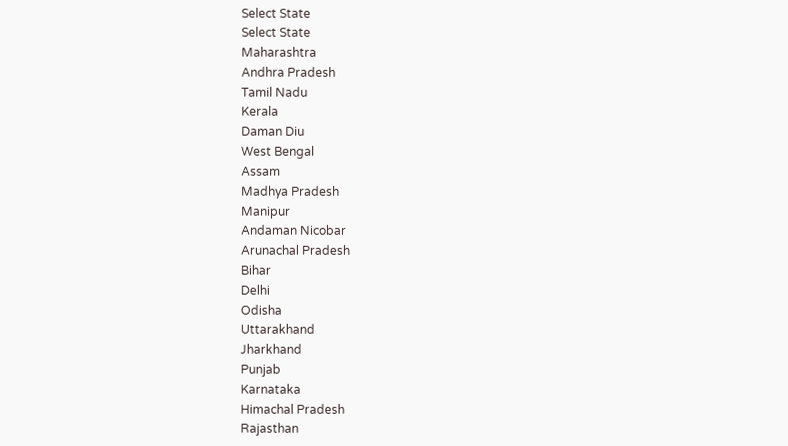Select State
Select State
Maharashtra
Andhra Pradesh
Tamil Nadu
Kerala
Daman Diu
West Bengal
Assam
Madhya Pradesh
Manipur
Andaman Nicobar
Arunachal Pradesh
Bihar
Delhi
Odisha
Uttarakhand
Jharkhand
Punjab
Karnataka
Himachal Pradesh
Rajasthan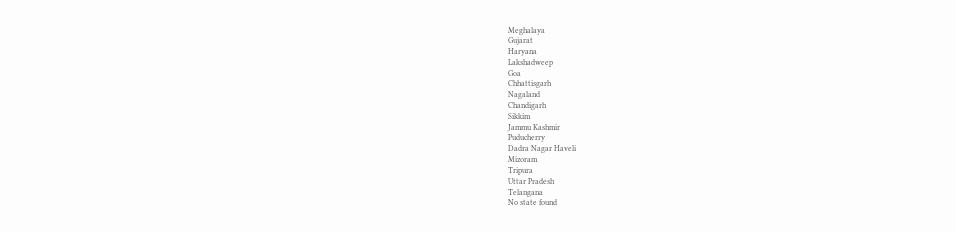Meghalaya
Gujarat
Haryana
Lakshadweep
Goa
Chhattisgarh
Nagaland
Chandigarh
Sikkim
Jammu Kashmir
Puducherry
Dadra Nagar Haveli
Mizoram
Tripura
Uttar Pradesh
Telangana
No state found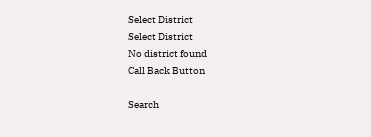Select District
Select District
No district found
Call Back Button

Search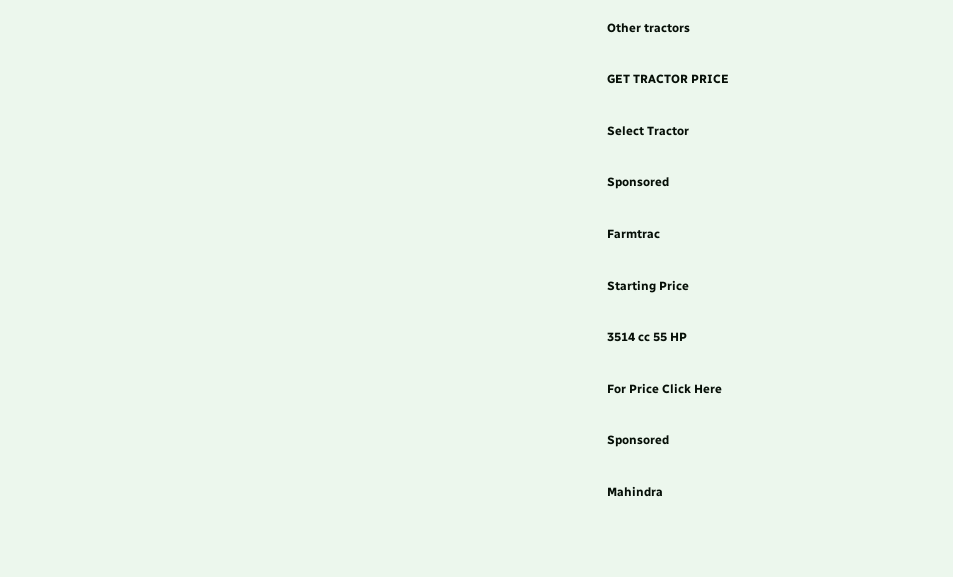Other tractors

GET TRACTOR PRICE

Select Tractor

Sponsored

Farmtrac

Starting Price

3514 cc 55 HP

For Price Click Here

Sponsored

Mahindra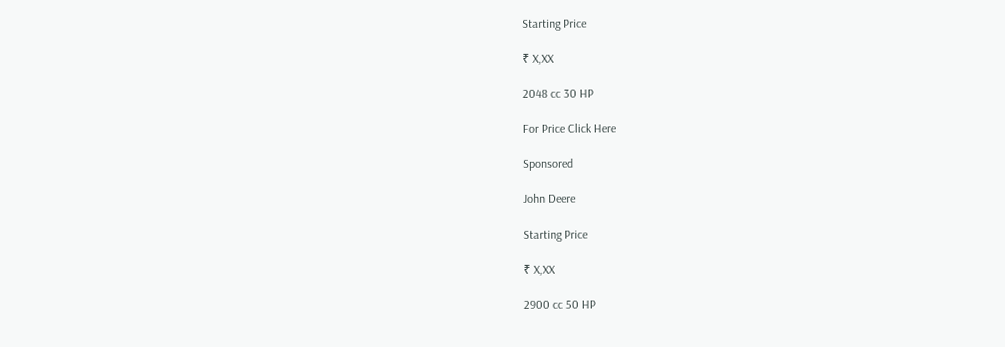Starting Price

₹ X,XX

2048 cc 30 HP

For Price Click Here

Sponsored

John Deere

Starting Price

₹ X,XX

2900 cc 50 HP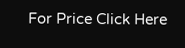For Price Click Here